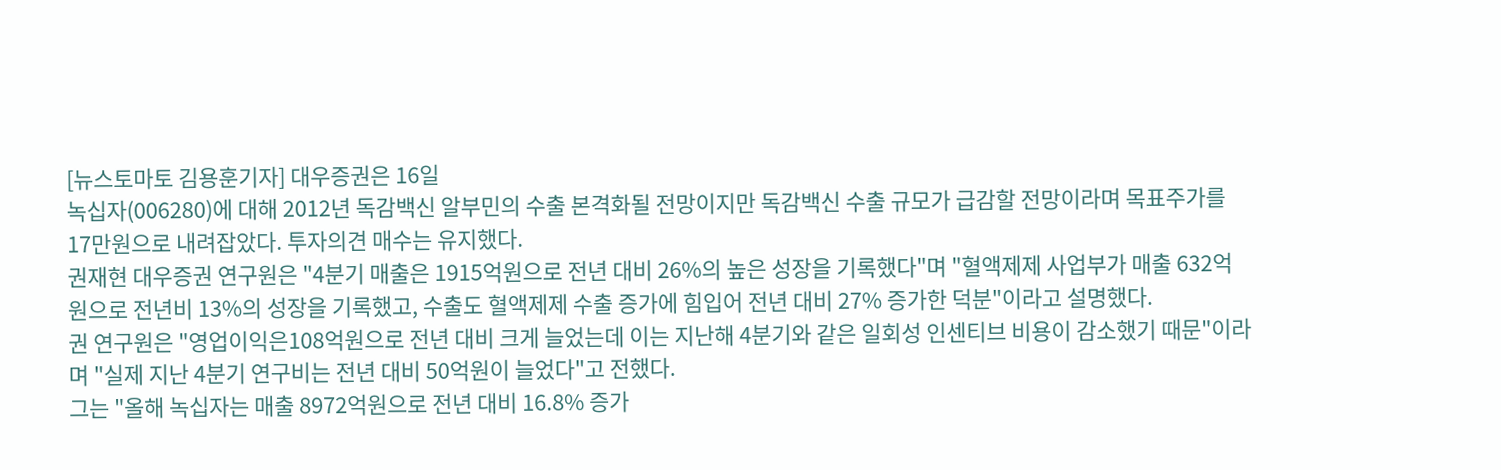[뉴스토마토 김용훈기자] 대우증권은 16일
녹십자(006280)에 대해 2012년 독감백신 알부민의 수출 본격화될 전망이지만 독감백신 수출 규모가 급감할 전망이라며 목표주가를 17만원으로 내려잡았다. 투자의견 매수는 유지했다.
권재현 대우증권 연구원은 "4분기 매출은 1915억원으로 전년 대비 26%의 높은 성장을 기록했다"며 "혈액제제 사업부가 매출 632억원으로 전년비 13%의 성장을 기록했고, 수출도 혈액제제 수출 증가에 힘입어 전년 대비 27% 증가한 덕분"이라고 설명했다.
권 연구원은 "영업이익은108억원으로 전년 대비 크게 늘었는데 이는 지난해 4분기와 같은 일회성 인센티브 비용이 감소했기 때문"이라며 "실제 지난 4분기 연구비는 전년 대비 50억원이 늘었다"고 전했다.
그는 "올해 녹십자는 매출 8972억원으로 전년 대비 16.8% 증가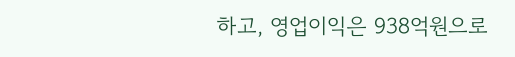하고, 영업이익은 938억원으로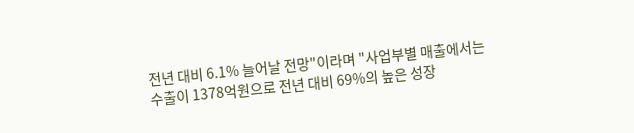전년 대비 6.1% 늘어날 전망"이라며 "사업부별 매출에서는 수출이 1378억원으로 전년 대비 69%의 높은 성장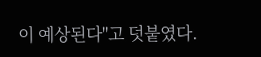이 예상된다"고 덧붙였다.